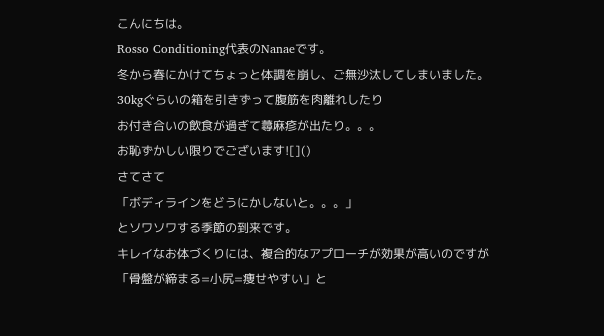こんにちは。
Rosso Conditioning代表のNanaeです。
冬から春にかけてちょっと体調を崩し、ご無沙汰してしまいました。
30kgぐらいの箱を引きずって腹筋を肉離れしたり
お付き合いの飲食が過ぎて蕁麻疹が出たり。。。
お恥ずかしい限りでございます![]()
さてさて
「ボディラインをどうにかしないと。。。」
とソワソワする季節の到来です。
キレイなお体づくりには、複合的なアプローチが効果が高いのですが
「骨盤が締まる=小尻=痩せやすい」と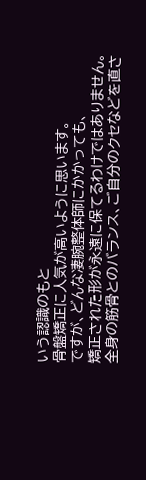いう認識のもと
骨盤矯正に人気が高いように思います。
ですが、どんな凄腕整体師にかかっても、
矯正された形が永遠に保てるわけではありません。
全身の筋骨とのバランス、ご自分のクセなどを直さ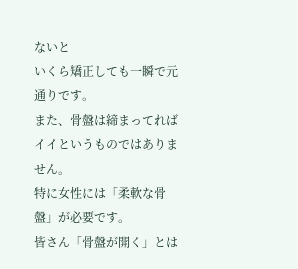ないと
いくら矯正しても一瞬で元通りです。
また、骨盤は締まってればイイというものではありません。
特に女性には「柔軟な骨盤」が必要です。
皆さん「骨盤が開く」とは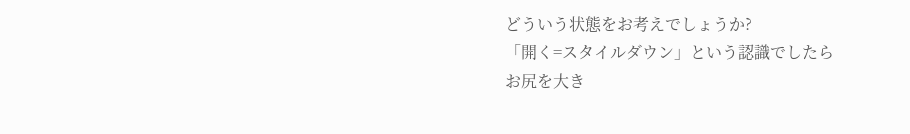どういう状態をお考えでしょうか?
「開く=スタイルダウン」という認識でしたら
お尻を大き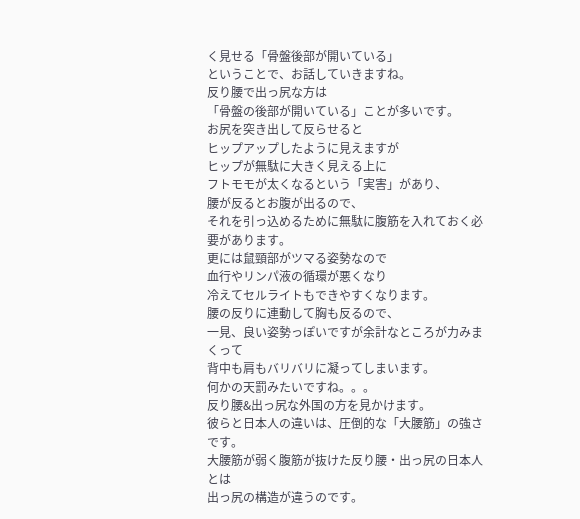く見せる「骨盤後部が開いている」
ということで、お話していきますね。
反り腰で出っ尻な方は
「骨盤の後部が開いている」ことが多いです。
お尻を突き出して反らせると
ヒップアップしたように見えますが
ヒップが無駄に大きく見える上に
フトモモが太くなるという「実害」があり、
腰が反るとお腹が出るので、
それを引っ込めるために無駄に腹筋を入れておく必要があります。
更には鼠頸部がツマる姿勢なので
血行やリンパ液の循環が悪くなり
冷えてセルライトもできやすくなります。
腰の反りに連動して胸も反るので、
一見、良い姿勢っぽいですが余計なところが力みまくって
背中も肩もバリバリに凝ってしまいます。
何かの天罰みたいですね。。。
反り腰&出っ尻な外国の方を見かけます。
彼らと日本人の違いは、圧倒的な「大腰筋」の強さです。
大腰筋が弱く腹筋が抜けた反り腰・出っ尻の日本人とは
出っ尻の構造が違うのです。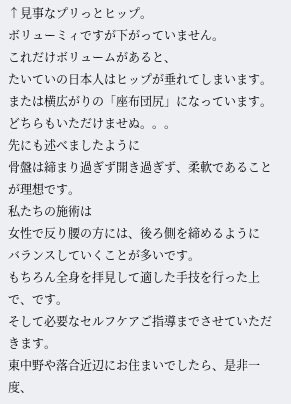↑見事なプリっとヒップ。
ボリューミィですが下がっていません。
これだけボリュームがあると、
たいていの日本人はヒップが垂れてしまいます。
または横広がりの「座布団尻」になっています。
どちらもいただけませぬ。。。
先にも述べましたように
骨盤は締まり過ぎず開き過ぎず、柔軟であることが理想です。
私たちの施術は
女性で反り腰の方には、後ろ側を締めるように
バランスしていくことが多いです。
もちろん全身を拝見して適した手技を行った上で、です。
そして必要なセルフケアご指導までさせていただきます。
東中野や落合近辺にお住まいでしたら、是非一度、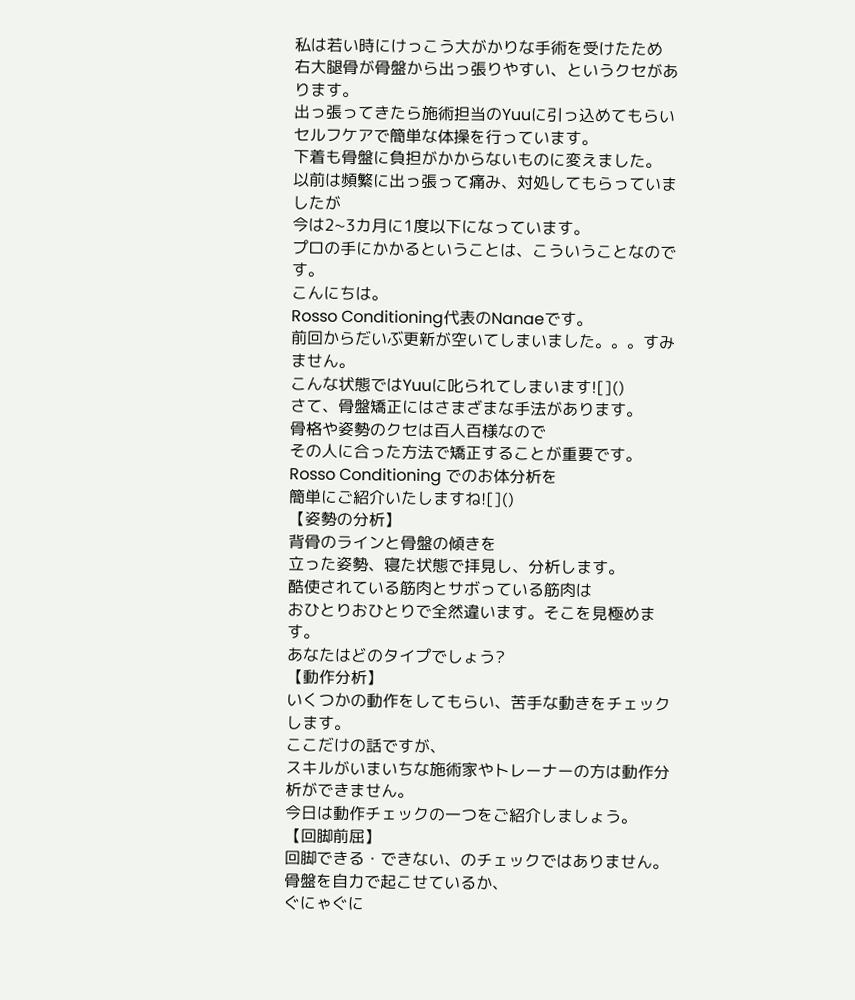私は若い時にけっこう大がかりな手術を受けたため
右大腿骨が骨盤から出っ張りやすい、というクセがあります。
出っ張ってきたら施術担当のYuuに引っ込めてもらい
セルフケアで簡単な体操を行っています。
下着も骨盤に負担がかからないものに変えました。
以前は頻繁に出っ張って痛み、対処してもらっていましたが
今は2~3カ月に1度以下になっています。
プロの手にかかるということは、こういうことなのです。
こんにちは。
Rosso Conditioning代表のNanaeです。
前回からだいぶ更新が空いてしまいました。。。すみません。
こんな状態ではYuuに叱られてしまいます![]()
さて、骨盤矯正にはさまざまな手法があります。
骨格や姿勢のクセは百人百様なので
その人に合った方法で矯正することが重要です。
Rosso Conditioning でのお体分析を
簡単にご紹介いたしますね![]()
【姿勢の分析】
背骨のラインと骨盤の傾きを
立った姿勢、寝た状態で拝見し、分析します。
酷使されている筋肉とサボっている筋肉は
おひとりおひとりで全然違います。そこを見極めます。
あなたはどのタイプでしょう?
【動作分析】
いくつかの動作をしてもらい、苦手な動きをチェックします。
ここだけの話ですが、
スキルがいまいちな施術家やトレーナーの方は動作分析ができません。
今日は動作チェックの一つをご紹介しましょう。
【回脚前屈】
回脚できる・できない、のチェックではありません。
骨盤を自力で起こせているか、
ぐにゃぐに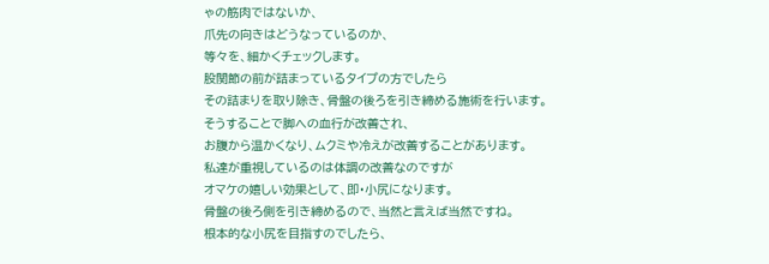ゃの筋肉ではないか、
爪先の向きはどうなっているのか、
等々を、細かくチェックします。
股関節の前が詰まっているタイプの方でしたら
その詰まりを取り除き、骨盤の後ろを引き締める施術を行います。
そうすることで脚への血行が改善され、
お腹から温かくなり、ムクミや冷えが改善することがあります。
私達が重視しているのは体調の改善なのですが
オマケの嬉しい効果として、即・小尻になります。
骨盤の後ろ側を引き締めるので、当然と言えば当然ですね。
根本的な小尻を目指すのでしたら、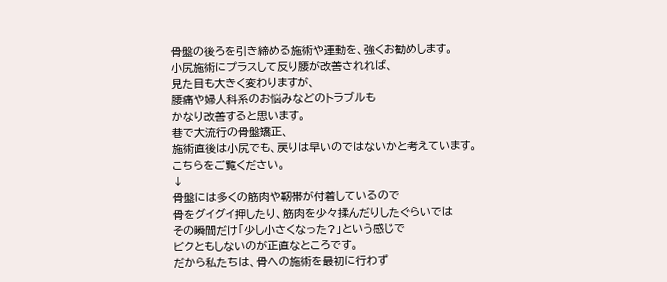骨盤の後ろを引き締める施術や運動を、強くお勧めします。
小尻施術にプラスして反り腰が改善されれば、
見た目も大きく変わりますが、
腰痛や婦人科系のお悩みなどのトラブルも
かなり改善すると思います。
巷で大流行の骨盤矯正、
施術直後は小尻でも、戻りは早いのではないかと考えています。
こちらをご覧ください。
↓
骨盤には多くの筋肉や靭帯が付着しているので
骨をグイグイ押したり、筋肉を少々揉んだりしたぐらいでは
その瞬間だけ「少し小さくなった?」という感じで
ビクともしないのが正直なところです。
だから私たちは、骨への施術を最初に行わず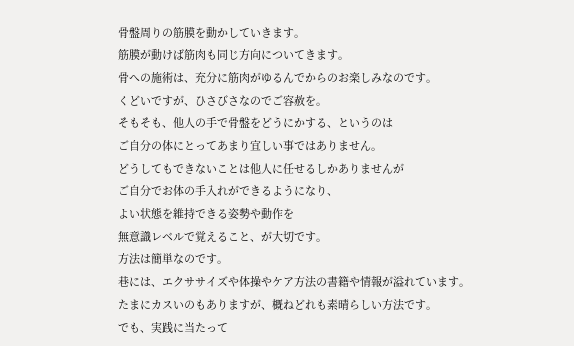骨盤周りの筋膜を動かしていきます。
筋膜が動けば筋肉も同じ方向についてきます。
骨への施術は、充分に筋肉がゆるんでからのお楽しみなのです。
くどいですが、ひさびさなのでご容赦を。
そもそも、他人の手で骨盤をどうにかする、というのは
ご自分の体にとってあまり宜しい事ではありません。
どうしてもできないことは他人に任せるしかありませんが
ご自分でお体の手入れができるようになり、
よい状態を維持できる姿勢や動作を
無意識レベルで覚えること、が大切です。
方法は簡単なのです。
巷には、エクササイズや体操やケア方法の書籍や情報が溢れています。
たまにカスいのもありますが、概ねどれも素晴らしい方法です。
でも、実践に当たって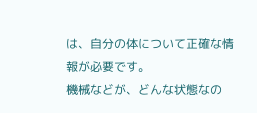は、自分の体について正確な情報が必要です。
機械などが、どんな状態なの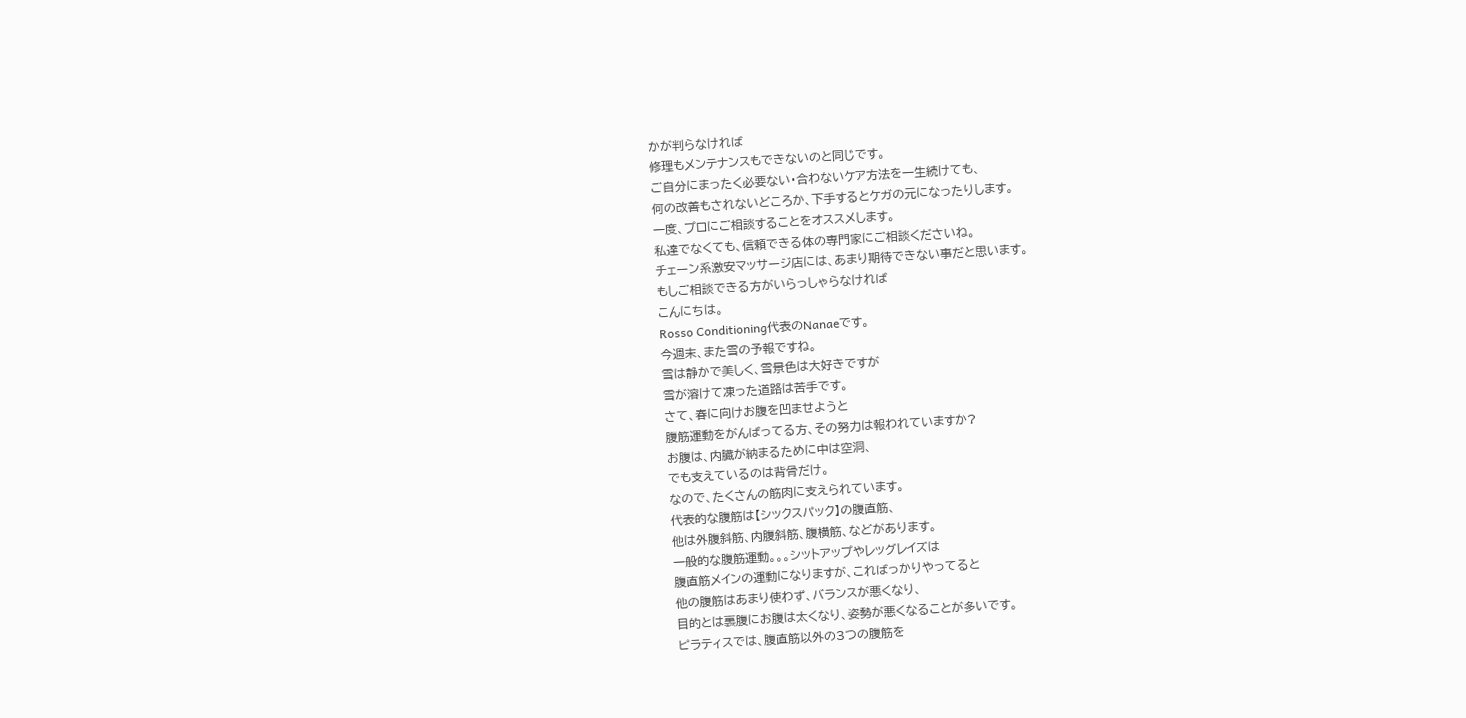かが判らなければ
修理もメンテナンスもできないのと同じです。
ご自分にまったく必要ない・合わないケア方法を一生続けても、
何の改善もされないどころか、下手するとケガの元になったりします。
一度、プロにご相談することをオススメします。
私達でなくても、信頼できる体の専門家にご相談くださいね。
チェーン系激安マッサージ店には、あまり期待できない事だと思います。
もしご相談できる方がいらっしゃらなければ
こんにちは。
Rosso Conditioning代表のNanaeです。
今週末、また雪の予報ですね。
雪は静かで美しく、雪景色は大好きですが
雪が溶けて凍った道路は苦手です。
さて、春に向けお腹を凹ませようと
腹筋運動をがんばってる方、その努力は報われていますか?
お腹は、内臓が納まるために中は空洞、
でも支えているのは背骨だけ。
なので、たくさんの筋肉に支えられています。
代表的な腹筋は【シックスパック】の腹直筋、
他は外腹斜筋、内腹斜筋、腹横筋、などがあります。
一般的な腹筋運動。。。シットアップやレッグレイズは
腹直筋メインの運動になりますが、こればっかりやってると
他の腹筋はあまり使わず、バランスが悪くなり、
目的とは裏腹にお腹は太くなり、姿勢が悪くなることが多いです。
ピラティスでは、腹直筋以外の3つの腹筋を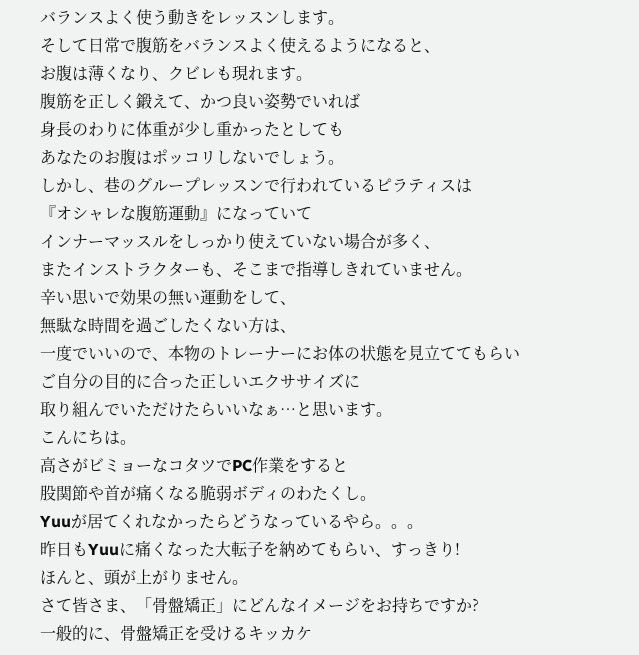バランスよく使う動きをレッスンします。
そして日常で腹筋をバランスよく使えるようになると、
お腹は薄くなり、クビレも現れます。
腹筋を正しく鍛えて、かつ良い姿勢でいれば
身長のわりに体重が少し重かったとしても
あなたのお腹はポッコリしないでしょう。
しかし、巷のグループレッスンで行われているピラティスは
『オシャレな腹筋運動』になっていて
インナーマッスルをしっかり使えていない場合が多く、
またインストラクターも、そこまで指導しきれていません。
辛い思いで効果の無い運動をして、
無駄な時間を過ごしたくない方は、
一度でいいので、本物のトレーナーにお体の状態を見立ててもらい
ご自分の目的に合った正しいエクササイズに
取り組んでいただけたらいいなぁ…と思います。
こんにちは。
高さがビミョーなコタツでPC作業をすると
股関節や首が痛くなる脆弱ボディのわたくし。
Yuuが居てくれなかったらどうなっているやら。。。
昨日もYuuに痛くなった大転子を納めてもらい、すっきり!
ほんと、頭が上がりません。
さて皆さま、「骨盤矯正」にどんなイメージをお持ちですか?
一般的に、骨盤矯正を受けるキッカケ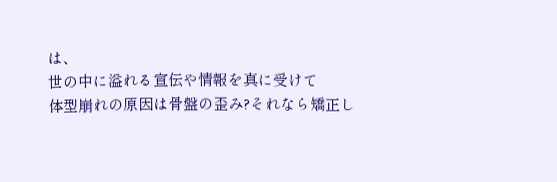は、
世の中に溢れる宣伝や情報を真に受けて
体型崩れの原因は骨盤の歪み?それなら矯正し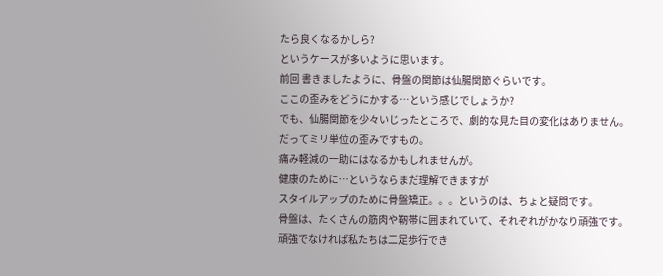たら良くなるかしら?
というケースが多いように思います。
前回 書きましたように、骨盤の関節は仙腸関節ぐらいです。
ここの歪みをどうにかする…という感じでしょうか?
でも、仙腸関節を少々いじったところで、劇的な見た目の変化はありません。
だってミリ単位の歪みですもの。
痛み軽減の一助にはなるかもしれませんが。
健康のために…というならまだ理解できますが
スタイルアップのために骨盤矯正。。。というのは、ちょと疑問です。
骨盤は、たくさんの筋肉や靭帯に囲まれていて、それぞれがかなり頑強です。
頑強でなければ私たちは二足歩行でき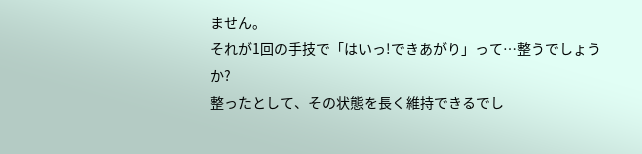ません。
それが1回の手技で「はいっ!できあがり」って…整うでしょうか?
整ったとして、その状態を長く維持できるでし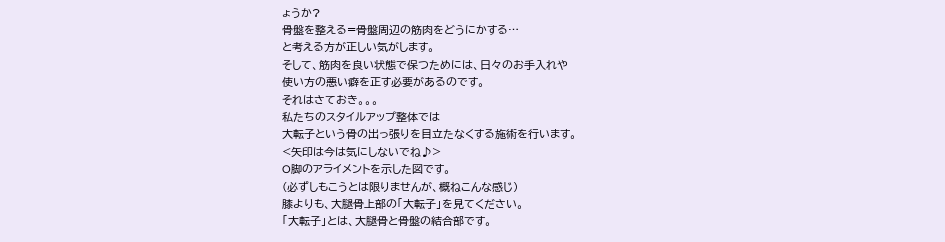ょうか?
骨盤を整える=骨盤周辺の筋肉をどうにかする…
と考える方が正しい気がします。
そして、筋肉を良い状態で保つためには、日々のお手入れや
使い方の悪い癖を正す必要があるのです。
それはさておき。。。
私たちのスタイルアップ整体では
大転子という骨の出っ張りを目立たなくする施術を行います。
<矢印は今は気にしないでね♪>
O脚のアライメントを示した図です。
(必ずしもこうとは限りませんが、概ねこんな感じ)
膝よりも、大腿骨上部の「大転子」を見てください。
「大転子」とは、大腿骨と骨盤の結合部です。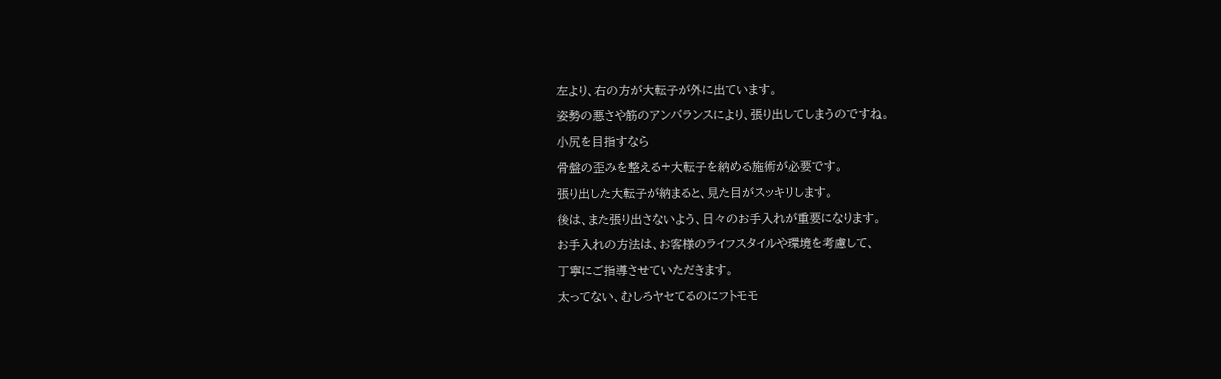左より、右の方が大転子が外に出ています。
姿勢の悪さや筋のアンバランスにより、張り出してしまうのですね。
小尻を目指すなら
骨盤の歪みを整える+大転子を納める施術が必要です。
張り出した大転子が納まると、見た目がスッキリします。
後は、また張り出さないよう、日々のお手入れが重要になります。
お手入れの方法は、お客様のライフスタイルや環境を考慮して、
丁寧にご指導させていただきます。
太ってない、むしろヤセてるのにフトモモ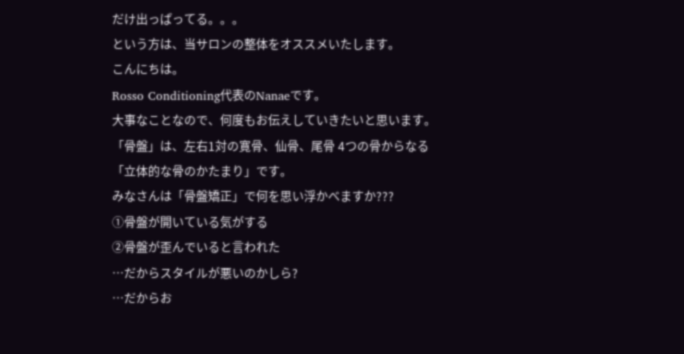だけ出っぱってる。。。
という方は、当サロンの整体をオススメいたします。
こんにちは。
Rosso Conditioning代表のNanaeです。
大事なことなので、何度もお伝えしていきたいと思います。
「骨盤」は、左右1対の寛骨、仙骨、尾骨 4つの骨からなる
「立体的な骨のかたまり」です。
みなさんは「骨盤矯正」で何を思い浮かべますか???
①骨盤が開いている気がする
②骨盤が歪んでいると言われた
…だからスタイルが悪いのかしら?
…だからお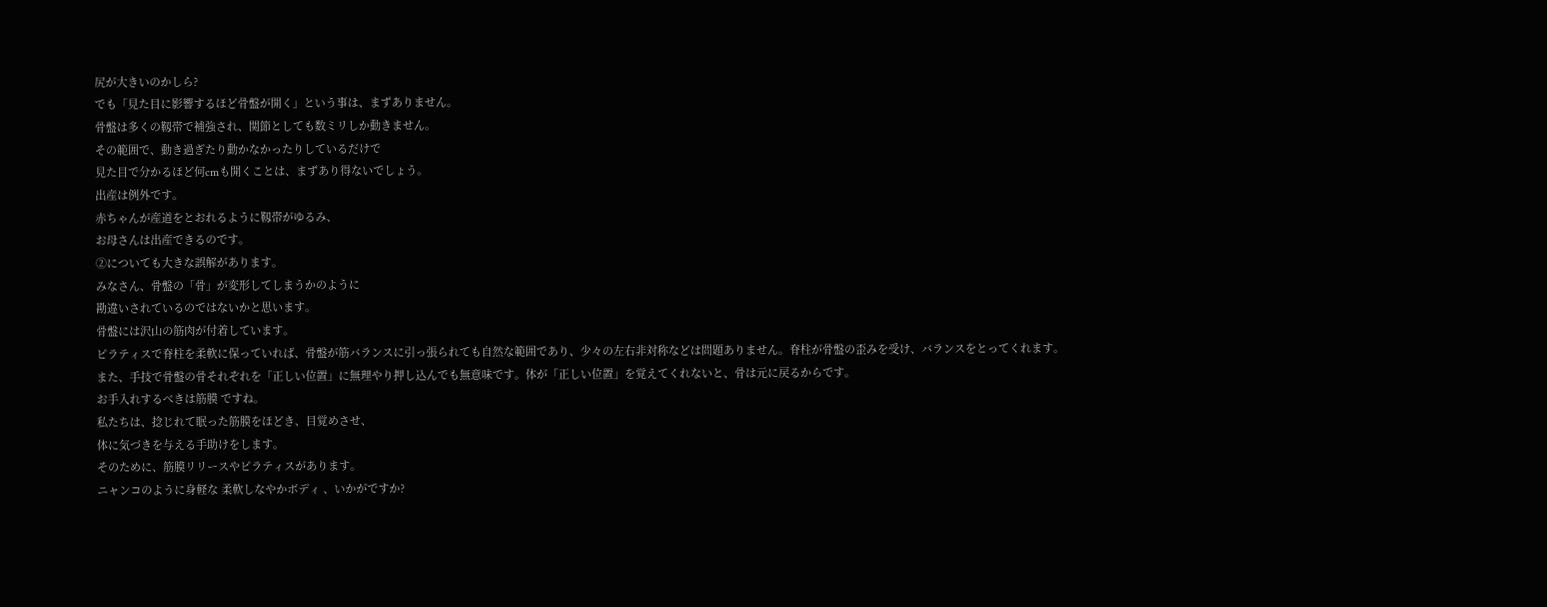尻が大きいのかしら?
でも「見た目に影響するほど骨盤が開く」という事は、まずありません。
骨盤は多くの靱帯で補強され、関節としても数ミリしか動きません。
その範囲で、動き過ぎたり動かなかったりしているだけで
見た目で分かるほど何cmも開くことは、まずあり得ないでしょう。
出産は例外です。
赤ちゃんが産道をとおれるように靱帯がゆるみ、
お母さんは出産できるのです。
②についても大きな誤解があります。
みなさん、骨盤の「骨」が変形してしまうかのように
勘違いされているのではないかと思います。
骨盤には沢山の筋肉が付着しています。
ピラティスで脊柱を柔軟に保っていれば、骨盤が筋バランスに引っ張られても自然な範囲であり、少々の左右非対称などは問題ありません。脊柱が骨盤の歪みを受け、バランスをとってくれます。
また、手技で骨盤の骨それぞれを「正しい位置」に無理やり押し込んでも無意味です。体が「正しい位置」を覚えてくれないと、骨は元に戻るからです。
お手入れするべきは筋膜 ですね。
私たちは、捻じれて眠った筋膜をほどき、目覚めさせ、
体に気づきを与える手助けをします。
そのために、筋膜リリースやピラティスがあります。
ニャンコのように身軽な 柔軟しなやかボディ 、いかがですか?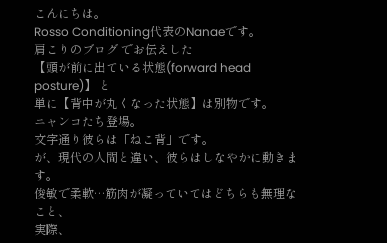こんにちは。
Rosso Conditioning代表のNanaeです。
肩こりのブログ でお伝えした
【頭が前に出ている状態(forward head posture)】 と
単に【背中が丸くなった状態】は別物です。
ニャンコたち登場。
文字通り彼らは「ねこ背」です。
が、現代の人間と違い、彼らはしなやかに動きます。
俊敏で柔軟…筋肉が凝っていてはどちらも無理なこと、
実際、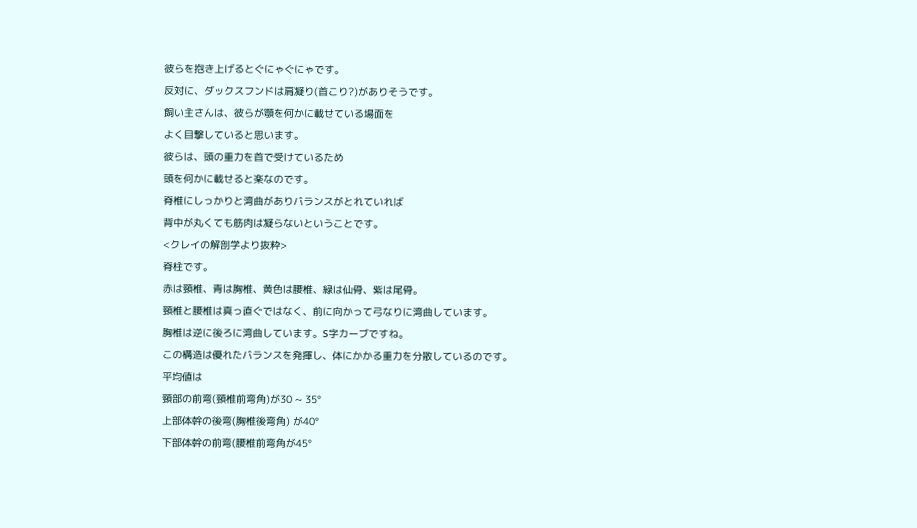彼らを抱き上げるとぐにゃぐにゃです。
反対に、ダックスフンドは肩凝り(首こり?)がありそうです。
飼い主さんは、彼らが顎を何かに載せている場面を
よく目撃していると思います。
彼らは、頭の重力を首で受けているため
頭を何かに載せると楽なのです。
脊椎にしっかりと湾曲がありバランスがとれていれば
背中が丸くても筋肉は凝らないということです。
<クレイの解剖学より抜粋>
脊柱です。
赤は頸椎、青は胸椎、黄色は腰椎、緑は仙骨、紫は尾骨。
頸椎と腰椎は真っ直ぐではなく、前に向かって弓なりに湾曲しています。
胸椎は逆に後ろに湾曲しています。S字カーブですね。
この構造は優れたバランスを発揮し、体にかかる重力を分散しているのです。
平均値は
頸部の前弯(頸椎前弯角)が30 ~ 35°
上部体幹の後弯(胸椎後弯角) が40°
下部体幹の前弯(腰椎前弯角が45°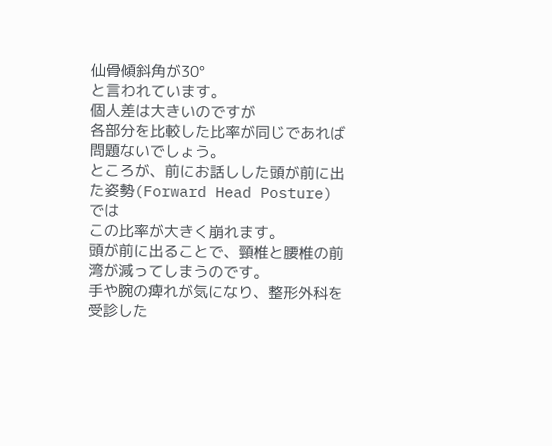仙骨傾斜角が30°
と言われています。
個人差は大きいのですが
各部分を比較した比率が同じであれば問題ないでしょう。
ところが、前にお話しした頭が前に出た姿勢(Forward Head Posture) では
この比率が大きく崩れます。
頭が前に出ることで、頸椎と腰椎の前湾が減ってしまうのです。
手や腕の痺れが気になり、整形外科を受診した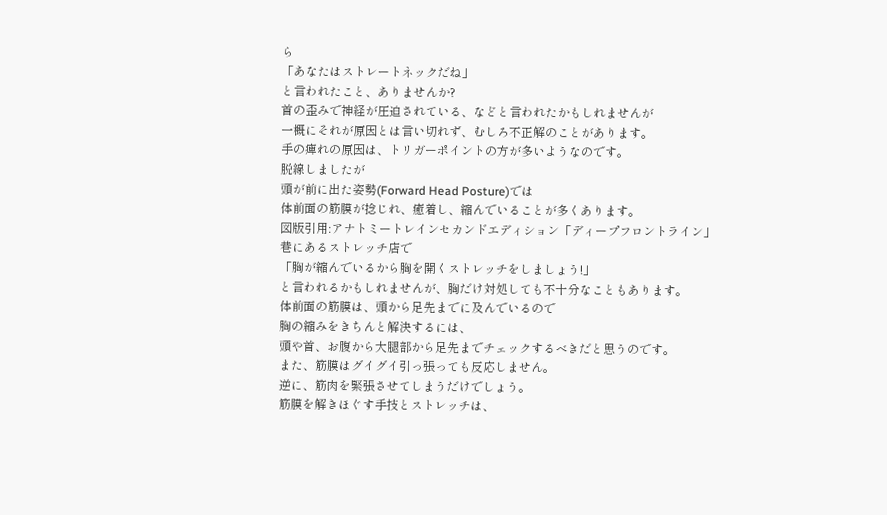ら
「あなたはストレートネックだね」
と言われたこと、ありませんか?
首の歪みで神経が圧迫されている、などと言われたかもしれませんが
一概にそれが原因とは言い切れず、むしろ不正解のことがあります。
手の痺れの原因は、トリガーポイントの方が多いようなのです。
脱線しましたが
頭が前に出た姿勢(Forward Head Posture)では
体前面の筋膜が捻じれ、癒着し、縮んでいることが多くあります。
図版引用:アナトミートレインセカンドエディション「ディープフロントライン」
巷にあるストレッチ店で
「胸が縮んでいるから胸を開くストレッチをしましょう!」
と言われるかもしれませんが、胸だけ対処しても不十分なこともあります。
体前面の筋膜は、頭から足先までに及んでいるので
胸の縮みをきちんと解決するには、
頭や首、お腹から大腿部から足先までチェックするべきだと思うのです。
また、筋膜はグイグイ引っ張っても反応しません。
逆に、筋肉を緊張させてしまうだけでしょう。
筋膜を解きほぐす手技とストレッチは、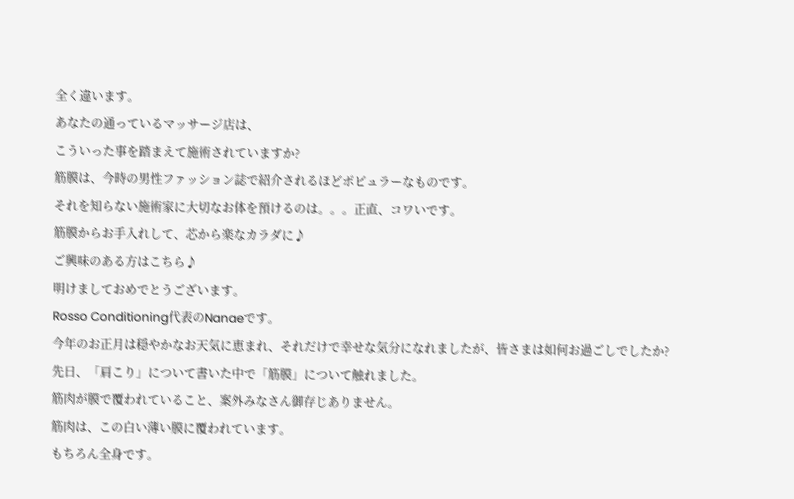全く違います。
あなたの通っているマッサージ店は、
こういった事を踏まえて施術されていますか?
筋膜は、今時の男性ファッション誌で紹介されるほどポピュラーなものです。
それを知らない施術家に大切なお体を預けるのは。。。正直、コワいです。
筋膜からお手入れして、芯から楽なカラダに♪
ご興味のある方はこちら♪
明けましておめでとうございます。
Rosso Conditioning代表のNanaeです。
今年のお正月は穏やかなお天気に恵まれ、それだけで幸せな気分になれましたが、皆さまは如何お過ごしでしたか?
先日、「肩こり」について書いた中で「筋膜」について触れました。
筋肉が膜で覆われていること、案外みなさん御存じありません。
筋肉は、この白い薄い膜に覆われています。
もちろん全身です。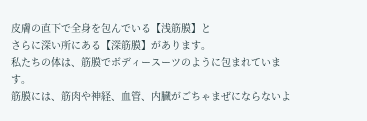皮膚の直下で全身を包んでいる【浅筋膜】と
さらに深い所にある【深筋膜】があります。
私たちの体は、筋膜でボディースーツのように包まれています。
筋膜には、筋肉や神経、血管、内臓がごちゃまぜにならないよ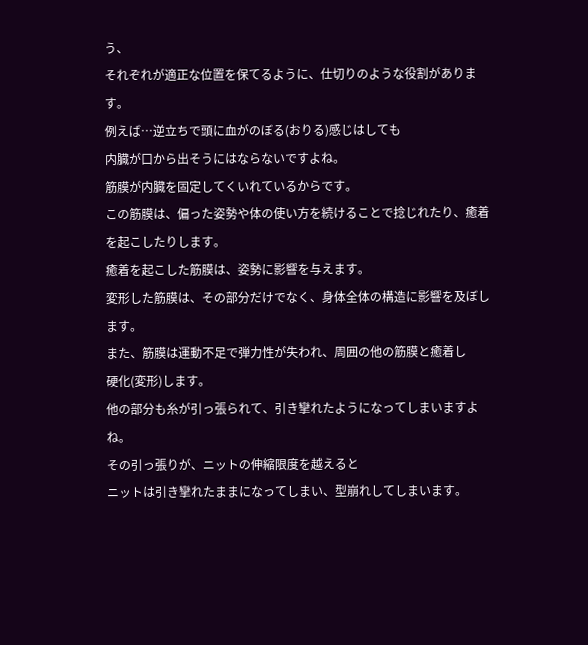う、
それぞれが適正な位置を保てるように、仕切りのような役割があります。
例えば…逆立ちで頭に血がのぼる(おりる)感じはしても
内臓が口から出そうにはならないですよね。
筋膜が内臓を固定してくいれているからです。
この筋膜は、偏った姿勢や体の使い方を続けることで捻じれたり、癒着を起こしたりします。
癒着を起こした筋膜は、姿勢に影響を与えます。
変形した筋膜は、その部分だけでなく、身体全体の構造に影響を及ぼします。
また、筋膜は運動不足で弾力性が失われ、周囲の他の筋膜と癒着し
硬化(変形)します。
他の部分も糸が引っ張られて、引き攣れたようになってしまいますよね。
その引っ張りが、ニットの伸縮限度を越えると
ニットは引き攣れたままになってしまい、型崩れしてしまいます。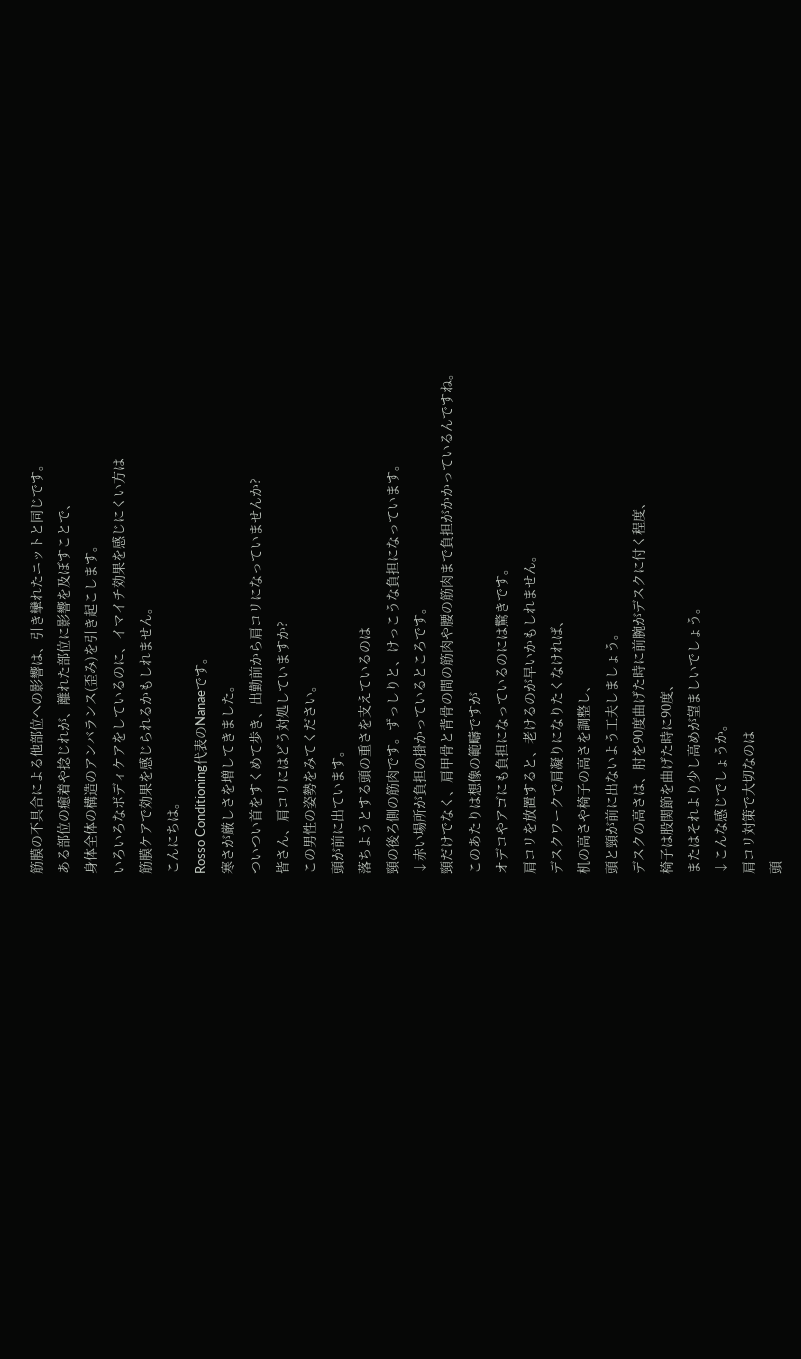筋膜の不具合による他部位への影響は、引き攣れたニットと同じです。
ある部位の癒着や捻じれが、離れた部位に影響を及ぼすことで、
身体全体の構造のアンバランス(歪み)を引き起こします。
いろいろなボディケアをしているのに、イマイチ効果を感じにくい方は
筋膜ケアで効果を感じられるかもしれません。
こんにちは。
Rosso Conditioning代表のNanaeです。
寒さが厳しさを増してきました。
ついつい首をすくめて歩き、出勤前から肩コリになっていませんか?
皆さん、肩コリにはどう対処していますか?
この男性の姿勢をみてください。
頭が前に出ています。
落ちようとする頭の重さを支えているのは
頸の後ろ側の筋肉です。ずっしりと、けっこうな負担になっています。
↓赤い場所が負担の掛かっているところです。
頸だけでなく、肩甲骨と背骨の間の筋肉や腰の筋肉まで負担がかかっているんですね。
このあたりは想像の範疇ですが
オデコやアゴにも負担になっているのには驚きです。
肩コリを放置すると、老けるのが早いかもしれません。
デスクワークで肩凝りになりたくなければ、
机の高さや椅子の高さを調整し、
頭と頸が前に出ないよう工夫しましょう。
デスクの高さは、肘を90度曲げた時に前腕がデスクに付く程度、
椅子は股関節を曲げた時に90度、
またはそれより少し高めが望ましいでしょう。
↓こんな感じでしょうか。
肩コリ対策で大切なのは
頭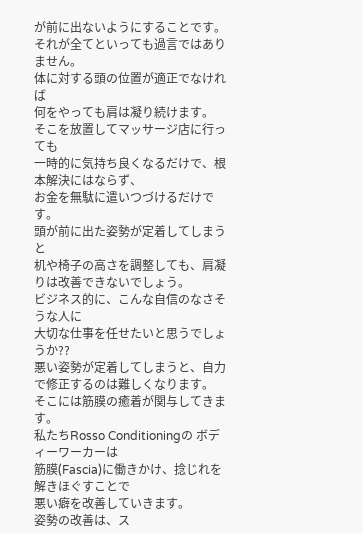が前に出ないようにすることです。
それが全てといっても過言ではありません。
体に対する頭の位置が適正でなければ
何をやっても肩は凝り続けます。
そこを放置してマッサージ店に行っても
一時的に気持ち良くなるだけで、根本解決にはならず、
お金を無駄に遣いつづけるだけです。
頭が前に出た姿勢が定着してしまうと
机や椅子の高さを調整しても、肩凝りは改善できないでしょう。
ビジネス的に、こんな自信のなさそうな人に
大切な仕事を任せたいと思うでしょうか??
悪い姿勢が定着してしまうと、自力で修正するのは難しくなります。
そこには筋膜の癒着が関与してきます。
私たちRosso Conditioningの ボディーワーカーは
筋膜(Fascia)に働きかけ、捻じれを解きほぐすことで
悪い癖を改善していきます。
姿勢の改善は、ス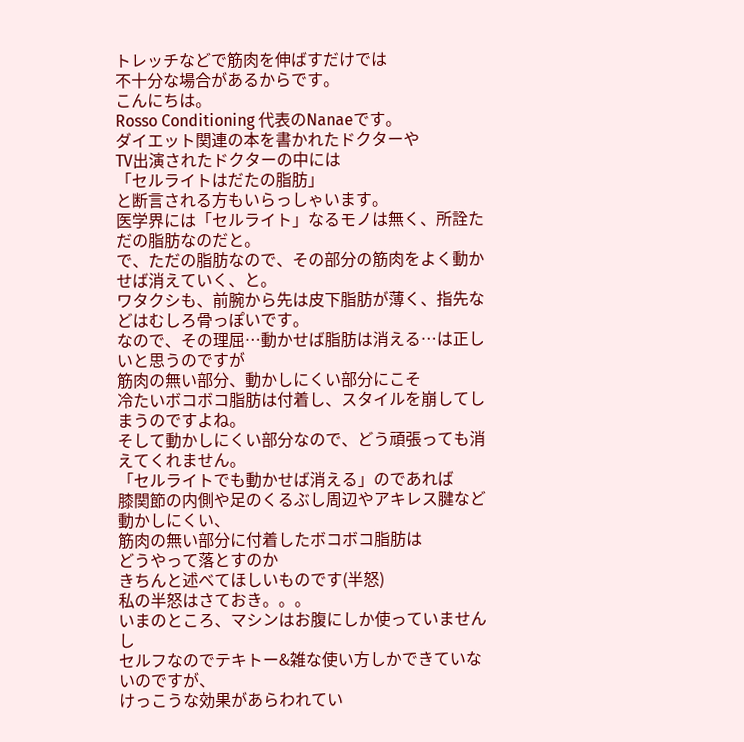トレッチなどで筋肉を伸ばすだけでは
不十分な場合があるからです。
こんにちは。
Rosso Conditioning 代表のNanaeです。
ダイエット関連の本を書かれたドクターや
TV出演されたドクターの中には
「セルライトはだたの脂肪」
と断言される方もいらっしゃいます。
医学界には「セルライト」なるモノは無く、所詮ただの脂肪なのだと。
で、ただの脂肪なので、その部分の筋肉をよく動かせば消えていく、と。
ワタクシも、前腕から先は皮下脂肪が薄く、指先などはむしろ骨っぽいです。
なので、その理屈…動かせば脂肪は消える…は正しいと思うのですが
筋肉の無い部分、動かしにくい部分にこそ
冷たいボコボコ脂肪は付着し、スタイルを崩してしまうのですよね。
そして動かしにくい部分なので、どう頑張っても消えてくれません。
「セルライトでも動かせば消える」のであれば
膝関節の内側や足のくるぶし周辺やアキレス腱など
動かしにくい、
筋肉の無い部分に付着したボコボコ脂肪は
どうやって落とすのか
きちんと述べてほしいものです(半怒)
私の半怒はさておき。。。
いまのところ、マシンはお腹にしか使っていませんし
セルフなのでテキトー&雑な使い方しかできていないのですが、
けっこうな効果があらわれてい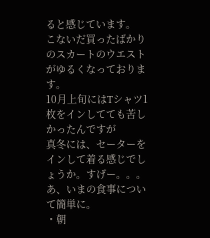ると感じています。
こないだ買ったばかりのスカートのウエストがゆるくなっております。
10月上旬にはTシャツ1枚をインしてても苦しかったんですが
真冬には、セーターをインして着る感じでしょうか。すげー。。。
あ、いまの食事について簡単に。
・朝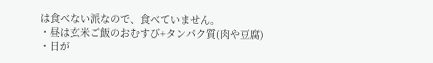は食べない派なので、食べていません。
・昼は玄米ご飯のおむすび+タンパク質(肉や豆腐)
・日が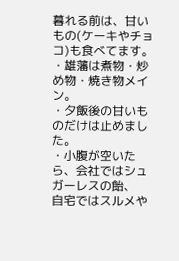暮れる前は、甘いもの(ケーキやチョコ)も食べてます。
・雄藩は煮物・炒め物・焼き物メイン。
・夕飯後の甘いものだけは止めました。
・小腹が空いたら、会社ではシュガーレスの飴、
自宅ではスルメや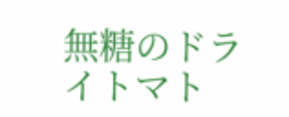無糖のドライトマト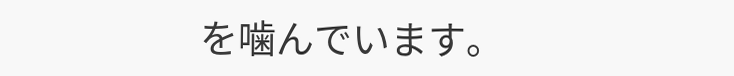を噛んでいます。